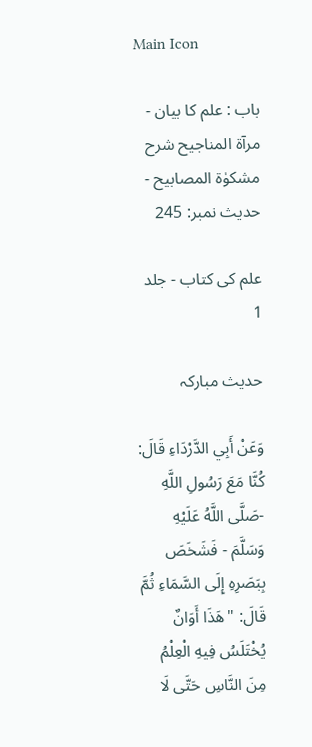Main Icon

باب : علم کا بیان - مرآۃ المناجیح شرح مشکوٰۃ المصابیح - حدیث نمبر: 245

علم کی کتاب - جلد 1

حدیث مبارکہ

وَعَنْ أَبِي الدَّرْدَاءِ قَالَ: كُنَّا مَعَ رَسُولِ اللَّهِ -صَلَّى اللَّهُ عَلَيْهِ وَسَلَّمَ - فَشَخَصَ بِبَصَرِهِ إِلَى السَّمَاءِ ثُمَّ قَالَ: "هَذَا أَوَانٌ يُخْتَلَسُ فِيهِ الْعِلْمُ مِنَ النَّاسِ حَتَّى لَا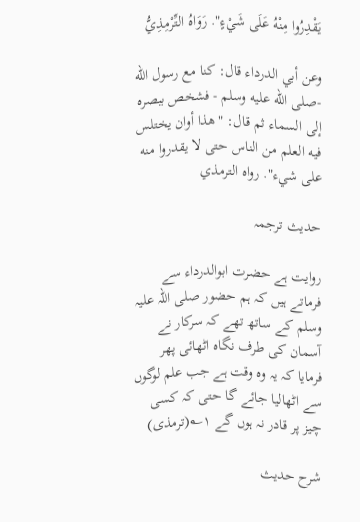يَقْدِرُوا مِنْهُ عَلَى شَيْءٍ". رَوَاهُ التِّرْمِذِيُّ

وعن أبي الدرداء قال: كنا مع رسول الله -صلى الله عليه وسلم - فشخص ببصره إلى السماء ثم قال: "هذا أوان يختلس فيه العلم من الناس حتى لا يقدروا منه على شيء". رواه الترمذي

حدیث ترجمہ

روایت ہے حضرت ابوالدرداء سے فرماتے ہیں کہ ہم حضور صلی اللہ علیہ وسلم کے ساتھ تھے کہ سرکار نے آسمان کی طرف نگاہ اٹھائی پھر فرمایا کہ یہ وہ وقت ہے جب علم لوگوں سے اٹھالیا جائے گا حتی کہ کسی چیز پر قادر نہ ہوں گے ۱؎(ترمذی)

شرح حدیث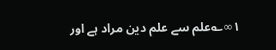۱∞؎علم سے علم دین مراد ہے اور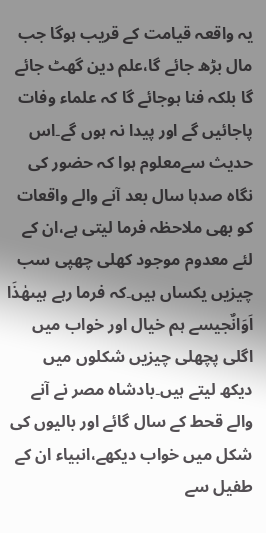یہ واقعہ قیامت کے قریب ہوگا جب مال بڑھ جائے گا،علم دین گھٹ جائے گا بلکہ فنا ہوجائے گا کہ علماء وفات پاجائیں گے اور پیدا نہ ہوں گے۔اس حدیث سےمعلوم ہوا کہ حضور کی نگاہ صدہا سال بعد آنے والے واقعات کو بھی ملاحظہ فرما لیتی ہے،ان کے لئے معدوم موجود کھلی چھپی سب چیزیں یکساں ہیں۔کہ فرما رہے ہیںھٰذَا اَوَانٌجیسے ہم خیال اور خواب میں اگلی پچھلی چیزیں شکلوں میں دیکھ لیتے ہیں۔بادشاہ مصر نے آنے والے قحط کے سال گائے اور بالیوں کی شکل میں خواب دیکھے،انبیاء ان کے طفیل سے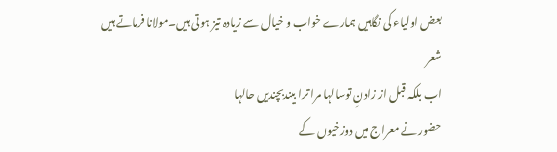بعض اولیاء کی نگاہیں ہمارے خواب و خیال سے زیادہ تیز ہوتی ہیں۔مولانا فرماتے ہیں شعر
اب بلکہ قبل از زادنِ توسالہا مرا ترا بیندبچندیں حالہا
حضور نے معراج میں دوزخیوں کے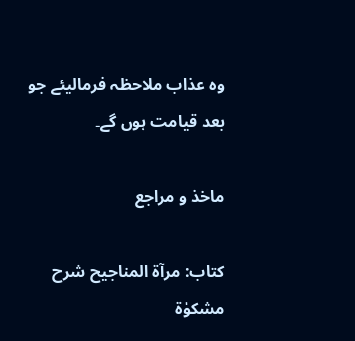وہ عذاب ملاحظہ فرمالیئے جو بعد قیامت ہوں گے۔

ماخذ و مراجع

کتاب: مرآۃ المناجیح شرح مشکوٰۃ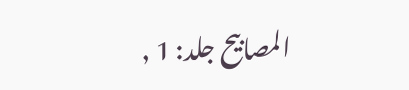المصابیح جلد: 1 ,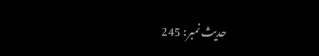حدیث نمبر: 245